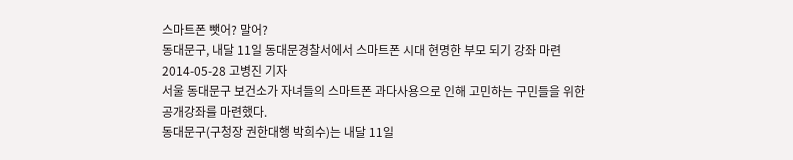스마트폰 뺏어? 말어?
동대문구, 내달 11일 동대문경찰서에서 스마트폰 시대 현명한 부모 되기 강좌 마련
2014-05-28 고병진 기자
서울 동대문구 보건소가 자녀들의 스마트폰 과다사용으로 인해 고민하는 구민들을 위한 공개강좌를 마련했다.
동대문구(구청장 권한대행 박희수)는 내달 11일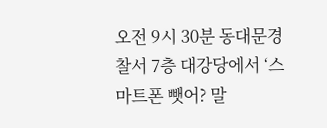오전 9시 30분 동대문경찰서 7층 대강당에서 ‘스마트폰 뺏어? 말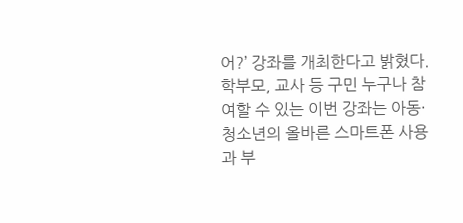어?’ 강좌를 개최한다고 밝혔다.
학부모, 교사 등 구민 누구나 참여할 수 있는 이번 강좌는 아동·청소년의 올바른 스마트폰 사용과 부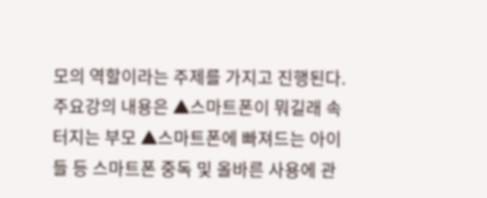모의 역할이라는 주제를 가지고 진행된다.
주요강의 내용은 ▲스마트폰이 뭐길래 속 터지는 부모 ▲스마트폰에 빠져드는 아이들 등 스마트폰 중독 및 올바른 사용에 관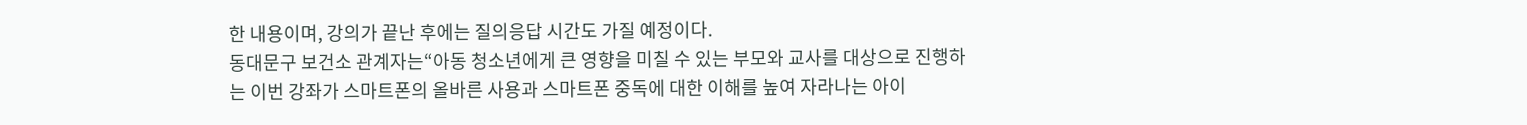한 내용이며, 강의가 끝난 후에는 질의응답 시간도 가질 예정이다.
동대문구 보건소 관계자는“아동 청소년에게 큰 영향을 미칠 수 있는 부모와 교사를 대상으로 진행하는 이번 강좌가 스마트폰의 올바른 사용과 스마트폰 중독에 대한 이해를 높여 자라나는 아이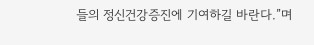들의 정신건강증진에 기여하길 바란다.”며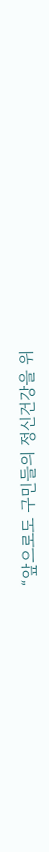“앞으로도 구민들의 정신건강을 위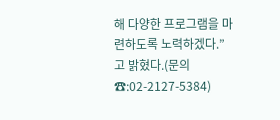해 다양한 프로그램을 마련하도록 노력하겠다.”고 밝혔다.(문의☎:02-2127-5384)